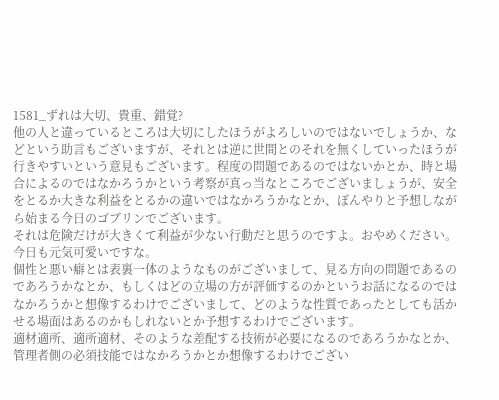1581_ずれは大切、貴重、錯覚?
他の人と違っているところは大切にしたほうがよろしいのではないでしょうか、などという助言もございますが、それとは逆に世間とのそれを無くしていったほうが行きやすいという意見もございます。程度の問題であるのではないかとか、時と場合によるのではなかろうかという考察が真っ当なところでございましょうが、安全をとるか大きな利益をとるかの違いではなかろうかなとか、ぼんやりと予想しながら始まる今日のゴブリンでございます。
それは危険だけが大きくて利益が少ない行動だと思うのですよ。おやめください。今日も元気可愛いですな。
個性と悪い癖とは表裏一体のようなものがございまして、見る方向の問題であるのであろうかなとか、もしくはどの立場の方が評価するのかというお話になるのではなかろうかと想像するわけでございまして、どのような性質であったとしても活かせる場面はあるのかもしれないとか予想するわけでございます。
適材適所、適所適材、そのような差配する技術が必要になるのであろうかなとか、管理者側の必須技能ではなかろうかとか想像するわけでござい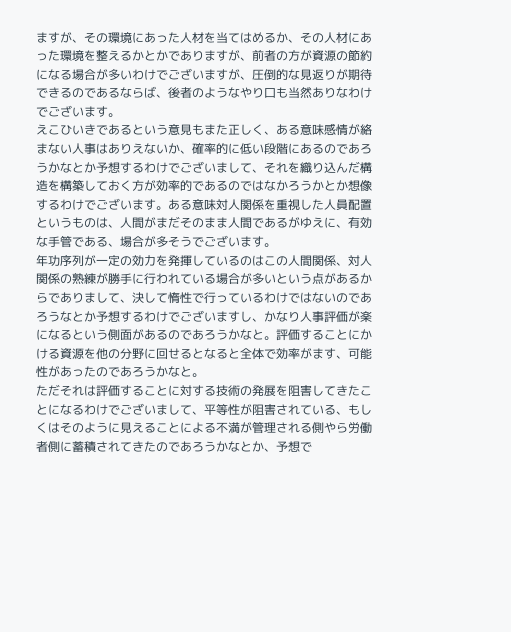ますが、その環境にあった人材を当てはめるか、その人材にあった環境を整えるかとかでありますが、前者の方が資源の節約になる場合が多いわけでございますが、圧倒的な見返りが期待できるのであるならば、後者のようなやり口も当然ありなわけでございます。
えこひいきであるという意見もまた正しく、ある意味感情が絡まない人事はありえないか、確率的に低い段階にあるのであろうかなとか予想するわけでございまして、それを織り込んだ構造を構築しておく方が効率的であるのではなかろうかとか想像するわけでございます。ある意味対人関係を重視した人員配置というものは、人間がまだそのまま人間であるがゆえに、有効な手管である、場合が多そうでございます。
年功序列が一定の効力を発揮しているのはこの人間関係、対人関係の熟練が勝手に行われている場合が多いという点があるからでありまして、決して惰性で行っているわけではないのであろうなとか予想するわけでございますし、かなり人事評価が楽になるという側面があるのであろうかなと。評価することにかける資源を他の分野に回せるとなると全体で効率がます、可能性があったのであろうかなと。
ただそれは評価することに対する技術の発展を阻害してきたことになるわけでございまして、平等性が阻害されている、もしくはそのように見えることによる不満が管理される側やら労働者側に蓄積されてきたのであろうかなとか、予想で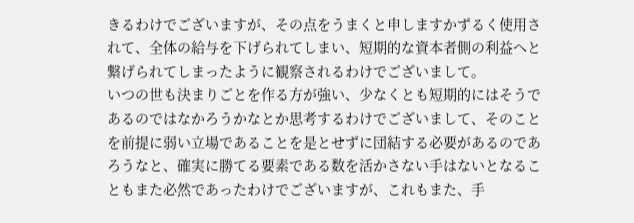きるわけでございますが、その点をうまくと申しますかずるく使用されて、全体の給与を下げられてしまい、短期的な資本者側の利益へと繋げられてしまったように観察されるわけでございまして。
いつの世も決まりごとを作る方が強い、少なくとも短期的にはそうであるのではなかろうかなとか思考するわけでございまして、そのことを前提に弱い立場であることを是とせずに団結する必要があるのであろうなと、確実に勝てる要素である数を活かさない手はないとなることもまた必然であったわけでございますが、これもまた、手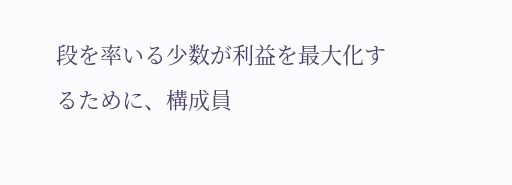段を率いる少数が利益を最大化するために、構成員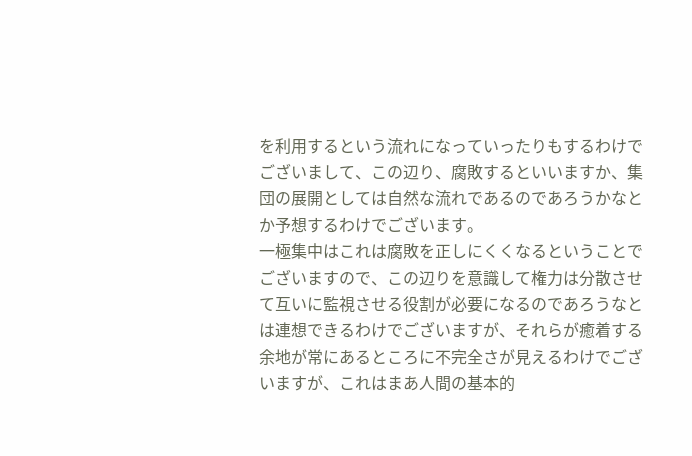を利用するという流れになっていったりもするわけでございまして、この辺り、腐敗するといいますか、集団の展開としては自然な流れであるのであろうかなとか予想するわけでございます。
一極集中はこれは腐敗を正しにくくなるということでございますので、この辺りを意識して権力は分散させて互いに監視させる役割が必要になるのであろうなとは連想できるわけでございますが、それらが癒着する余地が常にあるところに不完全さが見えるわけでございますが、これはまあ人間の基本的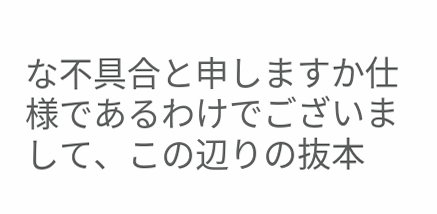な不具合と申しますか仕様であるわけでございまして、この辺りの抜本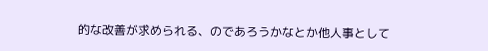的な改善が求められる、のであろうかなとか他人事として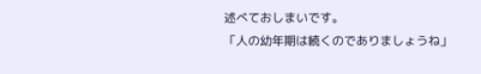述べておしまいです。
「人の幼年期は続くのでありましょうね」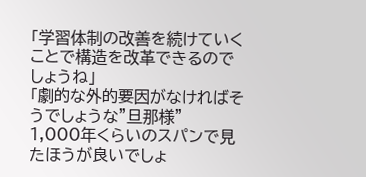「学習体制の改善を続けていくことで構造を改革できるのでしょうね」
「劇的な外的要因がなければそうでしょうな”旦那様”
1,000年くらいのスパンで見たほうが良いでしょ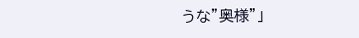うな”奥様”」